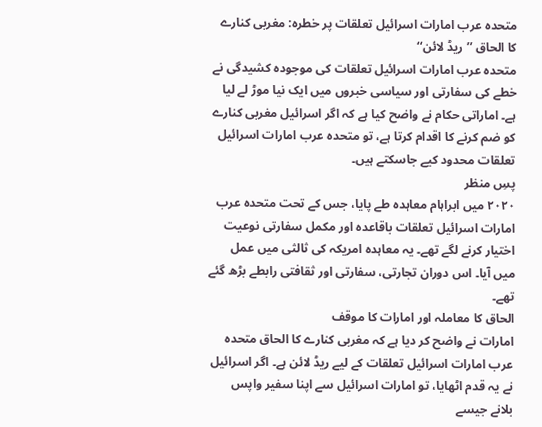متحدہ عرب امارات اسرائیل تعلقات پر خطرہ: مغربی کنارے کا الحاق ’’ریڈ لائن‘‘
متحدہ عرب امارات اسرائیل تعلقات کی موجودہ کشیدگی نے خطے کی سفارتی اور سیاسی خبروں میں ایک نیا موڑ لے لیا ہے۔ اماراتی حکام نے واضح کیا ہے کہ اگر اسرائیل مغربی کنارے کو ضم کرنے کا اقدام کرتا ہے، تو متحدہ عرب امارات اسرائیل تعلقات محدود کیے جاسکتے ہیں۔
پسِ منظر
٢٠٢٠ میں ابراہام معاہدہ طے پایا، جس کے تحت متحدہ عرب امارات اسرائیل تعلقات باقاعدہ اور مکمل سفارتی نوعیت اختیار کرنے لگے تھے۔ یہ معاہدہ امریکہ کی ثالثی میں عمل میں آیا۔ اس دوران تجارتی، سفارتی اور ثقافتی رابطے بڑھ گئے تھے۔
الحاق کا معاملہ اور امارات کا موقف
امارات نے واضح کر دیا ہے کہ مغربی کنارے کا الحاق متحدہ عرب امارات اسرائیل تعلقات کے لیے ریڈ لائن ہے۔ اگر اسرائیل نے یہ قدم اٹھایا، تو امارات اسرائیل سے اپنا سفیر واپس بلانے جیسے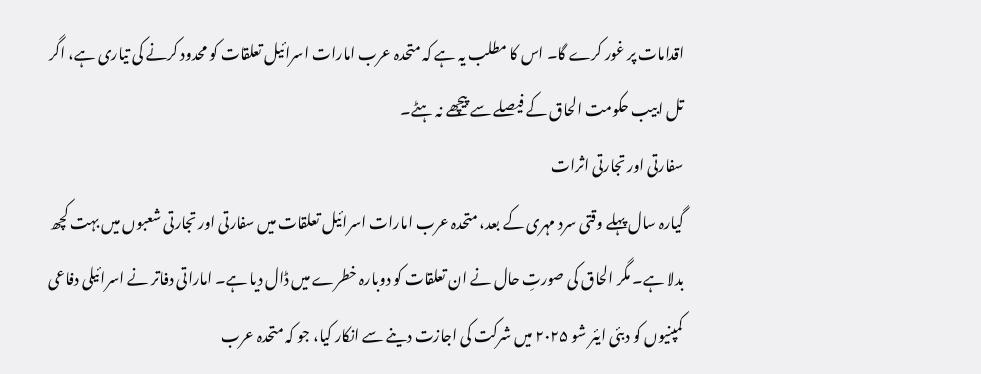اقدامات پر غور کرے گا۔ اس کا مطلب یہ ہے کہ متحدہ عرب امارات اسرائیل تعلقات کو محدود کرنے کی تیاری ہے، اگر تل ابیب حکومت الحاق کے فیصلے سے پیچھے نہ ہٹے۔
سفارتی اور تجارتی اثرات
گیارہ سال پہلے وقتی سرد مہری کے بعد، متحدہ عرب امارات اسرائیل تعلقات میں سفارتی اور تجارتی شعبوں میں بہت کچھ بدلا ہے۔ مگر الحاق کی صورتِ حال نے ان تعلقات کو دوبارہ خطرے میں ڈال دیا ہے۔ اماراتی دفاتر نے اسرائیلی دفاعی کمپنیوں کو دبئی ایئر شو ۲۰۲۵ میں شرکت کی اجازت دینے سے انکار کیا، جو کہ متحدہ عرب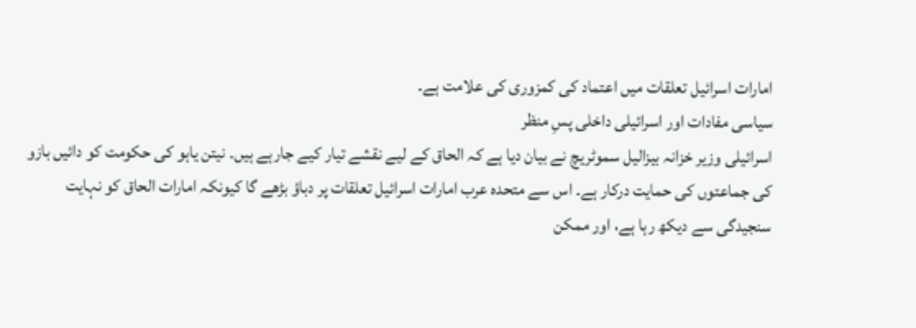امارات اسرائیل تعلقات میں اعتماد کی کمزوری کی علامت ہے۔
سیاسی مفادات اور اسرائیلی داخلی پسِ منظر
اسرائیلی وزیر خزانہ بیزالیل سموٹریچ نے بیان دیا ہے کہ الحاق کے لیے نقشے تیار کیے جارہے ہیں۔ نیتن یاہو کی حکومت کو دائیں بازو کی جماعتوں کی حمایت درکار ہے۔ اس سے متحدہ عرب امارات اسرائیل تعلقات پر دباؤ بڑھے گا کیونکہ امارات الحاق کو نہایت سنجیدگی سے دیکھ رہا ہے، اور ممکن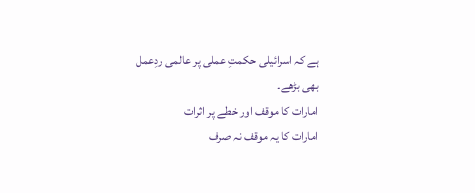ہے کہ اسرائیلی حکمتِ عملی پر عالمی ردِعمل بھی بڑھے۔
امارات کا موقف اور خطے پر اثرات
امارات کا یہ موقف نہ صرف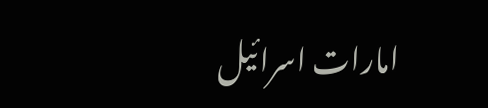امارات اسرائیل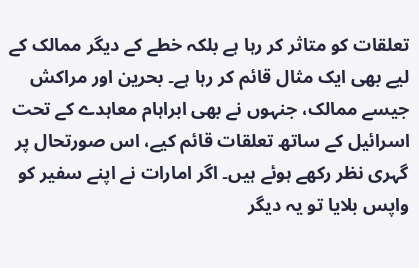تعلقات کو متاثر کر رہا ہے بلکہ خطے کے دیگر ممالک کے لیے بھی ایک مثال قائم کر رہا ہے۔ بحرین اور مراکش جیسے ممالک، جنہوں نے بھی ابراہام معاہدے کے تحت اسرائیل کے ساتھ تعلقات قائم کیے، اس صورتحال پر گہری نظر رکھے ہوئے ہیں۔ اگر امارات نے اپنے سفیر کو واپس بلایا تو یہ دیگر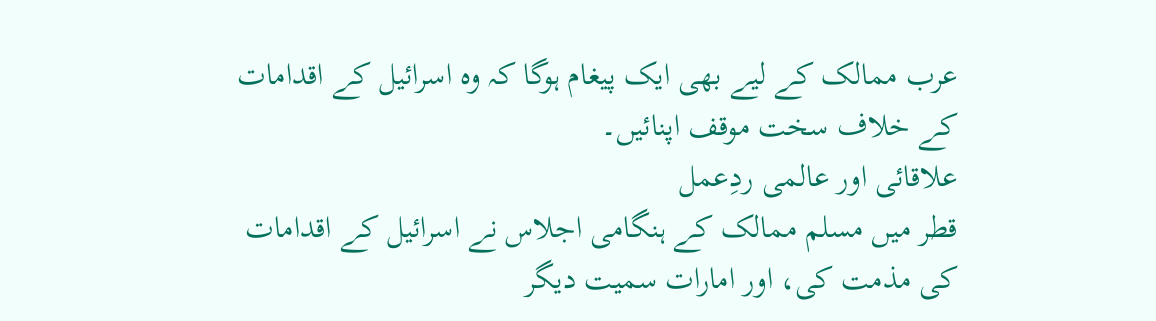عرب ممالک کے لیے بھی ایک پیغام ہوگا کہ وہ اسرائیل کے اقدامات کے خلاف سخت موقف اپنائیں۔
علاقائی اور عالمی ردِعمل
قطر میں مسلم ممالک کے ہنگامی اجلاس نے اسرائیل کے اقدامات کی مذمت کی، اور امارات سمیت دیگر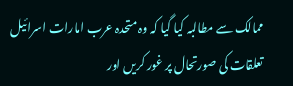ممالک سے مطالبہ کیا گیا کہ وہ متحدہ عرب امارات اسرائیل تعلقات کی صورتحال پر غور کریں اور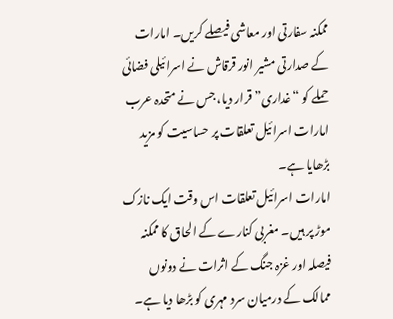ممکنہ سفارتی اور معاشی فیصلے کریں۔ امارات کے صدارتی مشیر انور قرقاش نے اسرائیلی فضائی حملے کو “غداری” قرار دیا، جس نے متحدہ عرب امارات اسرائیل تعلقات پر حساسیت کو مزید بڑھایا ہے۔
امارات اسرائیل تعلقات اس وقت ایک نازک موڑ پر ہیں۔ مغربی کنارے کے الحاق کا ممکنہ فیصلہ اور غزہ جنگ کے اثرات نے دونوں ممالک کے درمیان سرد مہری کو بڑھا دیا ہے۔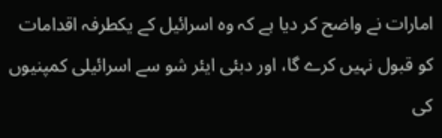امارات نے واضح کر دیا ہے کہ وہ اسرائیل کے یکطرفہ اقدامات کو قبول نہیں کرے گا، اور دبئی ایئر شو سے اسرائیلی کمپنیوں کی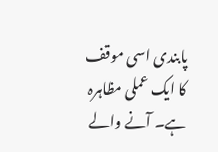پابندی اسی موقف کا ایک عملی مظاہرہ ہے۔ آنے والے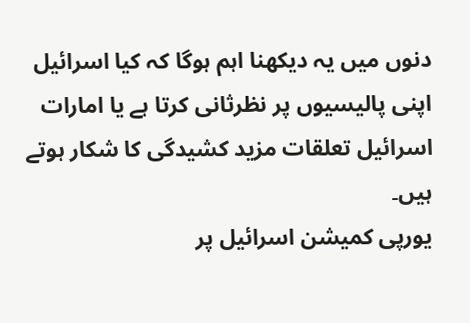دنوں میں یہ دیکھنا اہم ہوگا کہ کیا اسرائیل اپنی پالیسیوں پر نظرثانی کرتا ہے یا امارات اسرائیل تعلقات مزید کشیدگی کا شکار ہوتے ہیں۔
یورپی کمیشن اسرائیل پر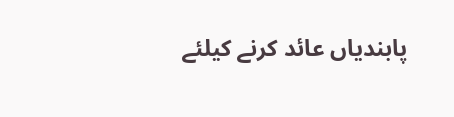پابندیاں عائد کرنے کیلئے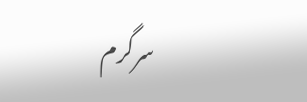سرگرم